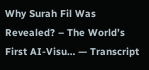Why Surah Fil Was Revealed? – The World’s First AI-Visu… — Transcript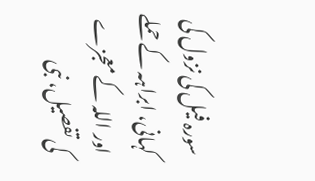سورہ فیل کی نزول کی کہانی، ابراہہ کے حملے اور اللہ کے معجزے کی تفصیل، نبی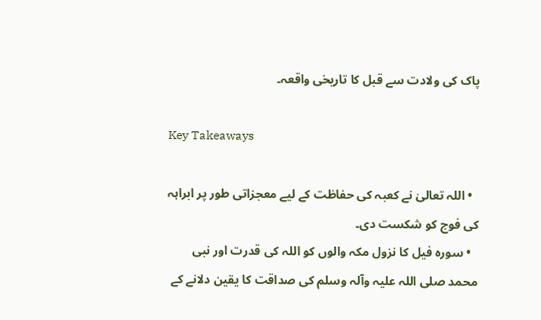پاک کی ولادت سے قبل کا تاریخی واقعہ۔

Key Takeaways

  • اللہ تعالیٰ نے کعبہ کی حفاظت کے لیے معجزاتی طور پر ابراہہ کی فوج کو شکست دی۔
  • سورہ فیل کا نزول مکہ والوں کو اللہ کی قدرت اور نبی محمد صلی اللہ علیہ وآلہ وسلم کی صداقت کا یقین دلانے کے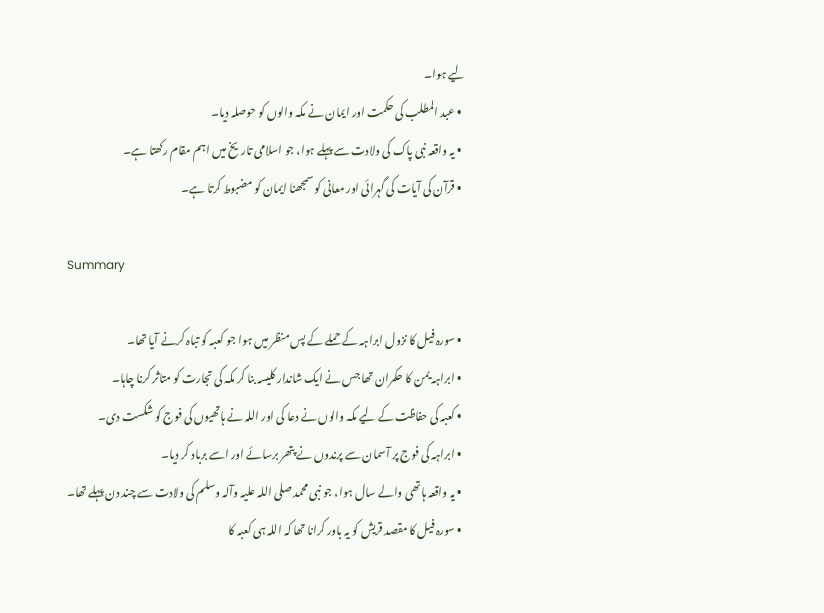لیے ہوا۔
  • عبد المطلب کی حکمت اور ایمان نے مکہ والوں کو حوصلہ دیا۔
  • یہ واقعہ نبی پاک کی ولادت سے پہلے ہوا، جو اسلامی تاریخ میں اہم مقام رکھتا ہے۔
  • قرآن کی آیات کی گہرائی اور معانی کو سمجھنا ایمان کو مضبوط کرتا ہے۔

Summary

  • سورہ فیل کا نزول ابراہہ کے حملے کے پس منظر میں ہوا جو کعبہ کو تباہ کرنے آیا تھا۔
  • ابراہہ یمن کا حکمران تھا جس نے ایک شاندار کلیسہ بنا کر مکہ کی تجارت کو متاثر کرنا چاہا۔
  • کعبہ کی حفاظت کے لیے مکہ والوں نے دعا کی اور اللہ نے ہاتھیوں کی فوج کو شکست دی۔
  • ابراہہ کی فوج پر آسمان سے پرندوں نے پتھر برسائے اور اسے برباد کر دیا۔
  • یہ واقعہ ہاتھی والے سال ہوا، جو نبی محمد صلی اللہ علیہ وآلہ وسلم کی ولادت سے چند دن پہلے تھا۔
  • سورہ فیل کا مقصد قریش کو یہ باور کرانا تھا کہ اللہ ہی کعبہ کا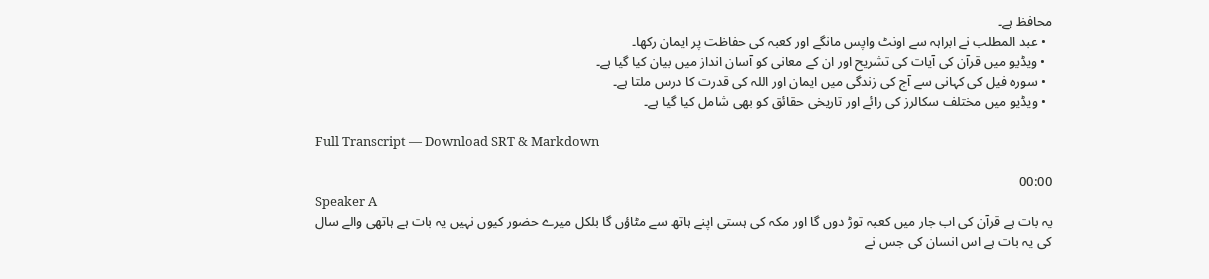محافظ ہے۔
  • عبد المطلب نے ابراہہ سے اونٹ واپس مانگے اور کعبہ کی حفاظت پر ایمان رکھا۔
  • ویڈیو میں قرآن کی آیات کی تشریح اور ان کے معانی کو آسان انداز میں بیان کیا گیا ہے۔
  • سورہ فیل کی کہانی سے آج کی زندگی میں ایمان اور اللہ کی قدرت کا درس ملتا ہے۔
  • ویڈیو میں مختلف سکالرز کی رائے اور تاریخی حقائق کو بھی شامل کیا گیا ہے۔

Full Transcript — Download SRT & Markdown

00:00
Speaker A
یہ بات ہے قرآن کی اب جار میں کعبہ توڑ دوں گا اور مکہ کی ہستی اپنے ہاتھ سے مٹاؤں گا بلکل میرے حضور کیوں نہیں یہ بات ہے ہاتھی والے سال کی یہ بات ہے اس انسان کی جس نے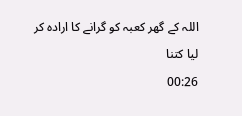اللہ کے گھر کعبہ کو گرانے کا ارادہ کر لیا کتنا
00:26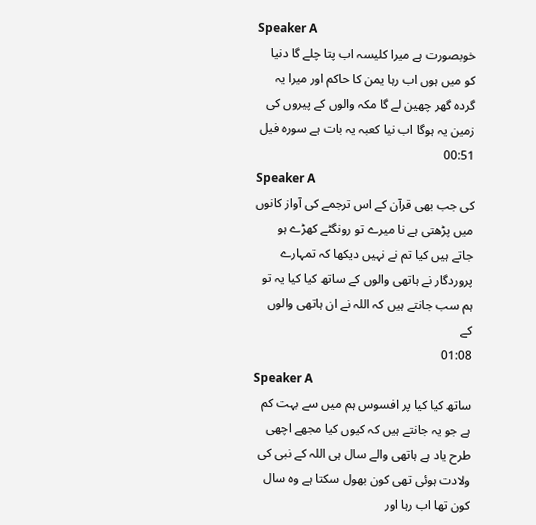Speaker A
خوبصورت ہے میرا کلیسہ اب پتا چلے گا دنیا کو میں ہوں اب رہا یمن کا حاکم اور میرا یہ گردہ گھر چھین لے گا مکہ والوں کے پیروں کی زمین یہ ہوگا اب نیا کعبہ یہ بات ہے سورہ فیل
00:51
Speaker A
کی جب بھی قرآن کے اس ترجمے کی آواز کانوں میں پڑھتی ہے نا میرے تو رونگٹے کھڑے ہو جاتے ہیں کیا تم نے نہیں دیکھا کہ تمہارے پروردگار نے ہاتھی والوں کے ساتھ کیا کیا یہ تو ہم سب جانتے ہیں کہ اللہ نے ان ہاتھی والوں کے
01:08
Speaker A
ساتھ کیا کیا پر افسوس ہم میں سے بہت کم ہے جو یہ جانتے ہیں کہ کیوں کیا مجھے اچھی طرح یاد ہے ہاتھی والے سال ہی اللہ کے نبی کی ولادت ہوئی تھی کون بھول سکتا ہے وہ سال کون تھا اب رہا اور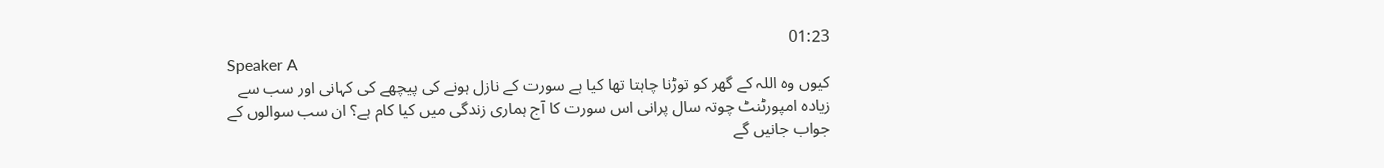01:23
Speaker A
کیوں وہ اللہ کے گھر کو توڑنا چاہتا تھا کیا ہے سورت کے نازل ہونے کی پیچھے کی کہانی اور سب سے زیادہ امپورٹنٹ چوتہ سال پرانی اس سورت کا آج ہماری زندگی میں کیا کام ہے؟ ان سب سوالوں کے جواب جانیں گے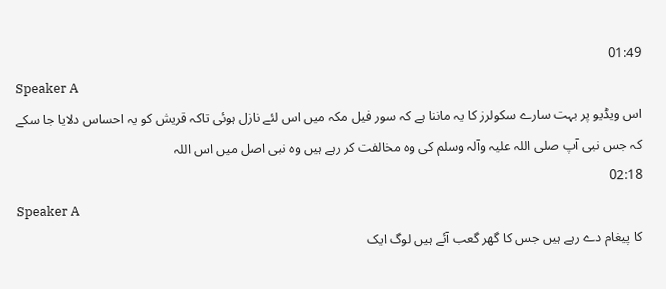01:49
Speaker A
اس ویڈیو پر بہت سارے سکولرز کا یہ ماننا ہے کہ سور فیل مکہ میں اس لئے نازل ہوئی تاکہ قریش کو یہ احساس دلایا جا سکے کہ جس نبی آپ صلی اللہ علیہ وآلہ وسلم کی وہ مخالفت کر رہے ہیں وہ نبی اصل میں اس اللہ
02:18
Speaker A
کا پیغام دے رہے ہیں جس کا گھر گعب آئے ہیں لوگ ایک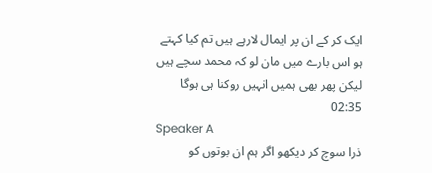ایک کر کے ان پر ایمال لارہے ہیں تم کیا کہتے ہو اس بارے میں مان لو کہ محمد سچے ہیں لیکن پھر بھی ہمیں انہیں روکنا ہی ہوگا
02:35
Speaker A
ذرا سوچ کر دیکھو اگر ہم ان بوتوں کو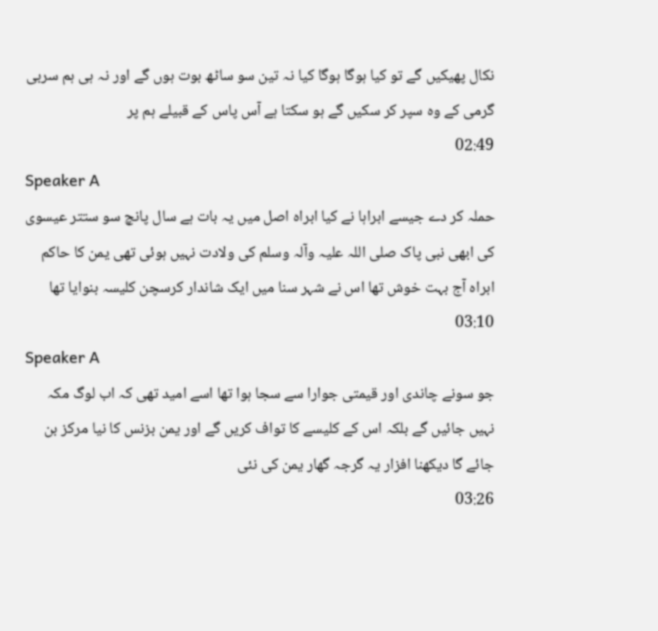نکال پھیکیں گے تو کیا ہوگا ہوگا کیا نہ تین سو ساٹھ بوت ہوں گے اور نہ ہی ہم سربی گرمی کے وہ سپر کر سکیں گے ہو سکتا ہے آس پاس کے قبیلے ہم پر
02:49
Speaker A
حملہ کر دے جیسے ابراہا نے کیا ابراہ اصل میں یہ بات ہے سال پانچ سو ستتر عیسوی کی ابھی نبی پاک صلی اللہ علیہ وآلہ وسلم کی ولادت نہیں ہوئی تھی یمن کا حاکم ابراہ آج بہت خوش تھا اس نے شہر سنا میں ایک شاندار کرسچن کلیسہ بنوایا تھا
03:10
Speaker A
جو سونے چاندی اور قیمتی جوارا سے سجا ہوا تھا اسے امید تھی کہ اب لوگ مکہ نہیں جائیں گے بلکہ اس کے کلیسے کا تواف کریں گے اور یمن بزنس کا نیا مرکز بن جائے گا دیکھنا افزار یہ گرجہ گھار یمن کی نئی
03:26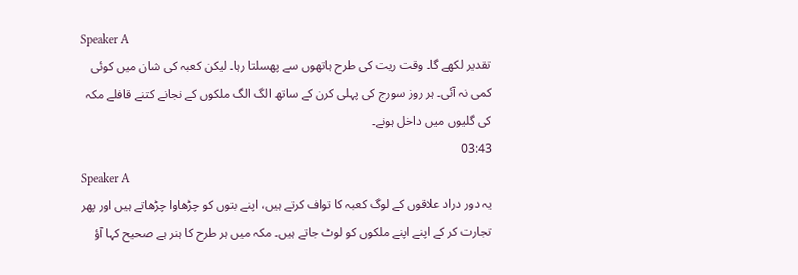Speaker A
تقدیر لکھے گا۔ وقت ریت کی طرح ہاتھوں سے پھسلتا رہا۔ لیکن کعبہ کی شان میں کوئی کمی نہ آئی۔ ہر روز سورج کی پہلی کرن کے ساتھ الگ الگ ملکوں کے نجانے کتنے قافلے مکہ کی گلیوں میں داخل ہونے۔
03:43
Speaker A
یہ دور دراد علاقوں کے لوگ کعبہ کا تواف کرتے ہیں، اپنے بتوں کو چڑھاوا چڑھاتے ہیں اور پھر تجارت کر کے اپنے اپنے ملکوں کو لوٹ جاتے ہیں۔ مکہ میں ہر طرح کا ہنر ہے صحیح کہا آؤ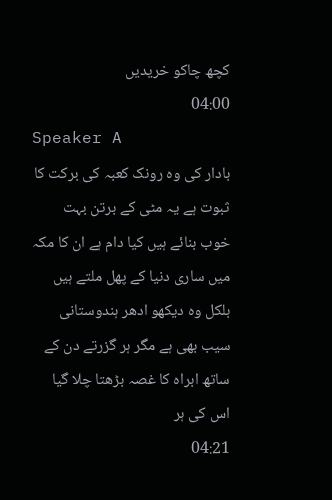کچھ چاکو خریدیں
04:00
Speaker A
بادار کی وہ رونک کعبہ کی برکت کا ثبوت ہے یہ مٹی کے برتن بہت خوب بنائے ہیں کیا دام ہے ان کا مکہ میں ساری دنیا کے پھل ملتے ہیں بلکل وہ دیکھو ادھر ہندوستانی سیب بھی ہے مگر ہر گزرتے دن کے ساتھ ابراہ کا غصہ بڑھتا چلا گیا اس کی ہر
04:21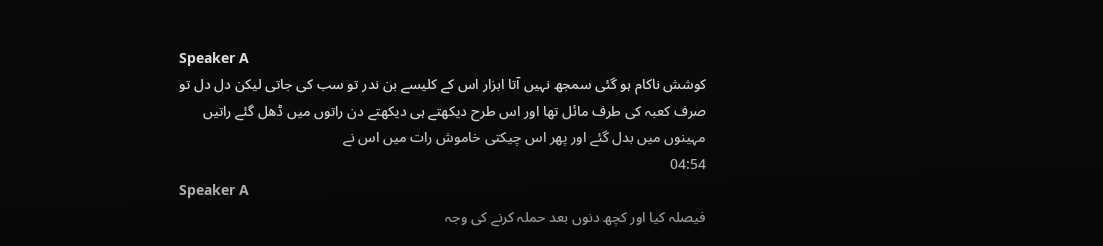Speaker A
کوشش ناکام ہو گئی سمجھ نہیں آتا ابزار اس کے کلیسے بن ندر تو سب کی جاتی لیکن دل دل تو صرف کعبہ کی طرف مائل تھا اور اس طرح دیکھتے ہی دیکھتے دن راتوں میں ڈھل گئے راتیں مہینوں میں بدل گئے اور پھر اس چیکتی خاموش رات میں اس نے
04:54
Speaker A
فیصلہ کیا اور کچھ دنوں بعد حملہ کرنے کی وجہ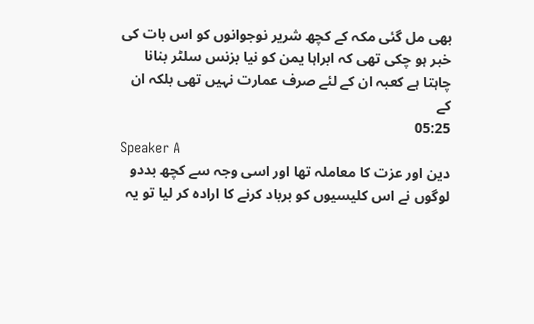بھی مل گئی مکہ کے کچھ شریر نوجوانوں کو اس بات کی خبر ہو چکی تھی کہ ابراہا یمن کو نیا بزنس سلٹر بنانا چاہتا ہے کعبہ ان کے لئے صرف عمارت نہیں تھی بلکہ ان کے
05:25
Speaker A
دین اور عزت کا معاملہ تھا اور اسی وجہ سے کچھ بددو لوگوں نے اس کلیسیوں کو برباد کرنے کا ارادہ کر لیا تو یہ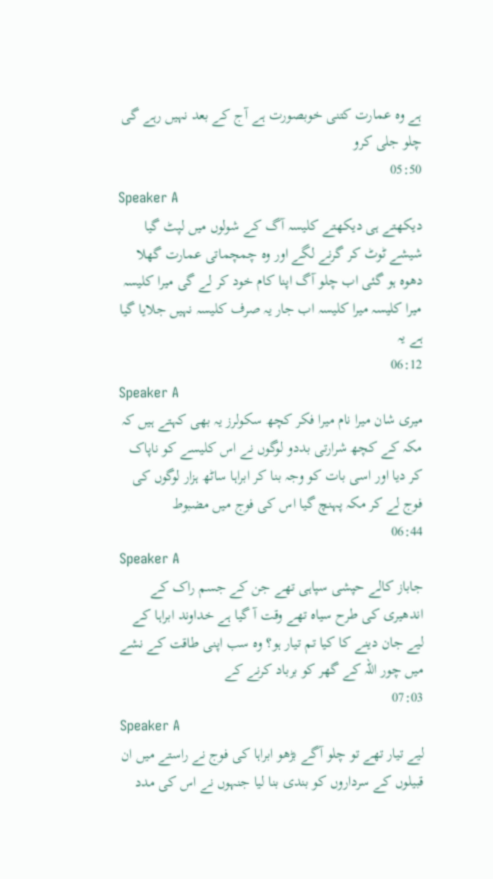ہے وہ عمارت کتنی خوبصورت ہے آج کے بعد نہیں رہے گی چلو جلی کرو
05:50
Speaker A
دیکھتے ہی دیکھتے کلیسہ آگ کے شولوں میں لپٹ گیا شیشے ٹوٹ کر گرنے لگے اور وہ چمچماتی عمارت گھلا دھوہ ہو گئی اب چلو آگ اپنا کام خود کر لے گی میرا کلیسہ میرا کلیسہ میرا کلیسہ اب جار یہ صرف کلیسہ نہیں جلایا گیا ہے یہ
06:12
Speaker A
میری شان میرا نام میرا فکر کچھ سکولرز یہ بھی کہتے ہیں کہ مکہ کے کچھ شرارتی بددو لوگوں نے اس کلیسے کو ناپاک کر دیا اور اسی بات کو وجہ بنا کر ابراہا ساٹھ ہزار لوگوں کی فوج لے کر مکہ پہنچ گیا اس کی فوج میں مضبوط
06:44
Speaker A
جاباز کالے حپشی سپاہی تھے جن کے جسم راک کے اندھیری کی طرح سیاہ تھے وقت آ گیا ہے خداوند ابراہا کے لیے جان دینے کا کیا تم تیار ہو؟ وہ سب اپنی طاقت کے نشے میں چور اللہ کے گھر کو برباد کرنے کے
07:03
Speaker A
لیے تیار تھے تو چلو آگے بڑھو ابراہا کی فوج نے راستے میں ان قبیلوں کے سرداروں کو بندی بنا لیا جنہوں نے اس کی مدد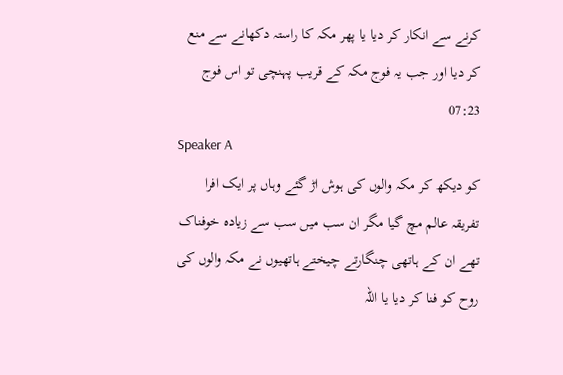کرنے سے انکار کر دیا یا پھر مکہ کا راستہ دکھانے سے منع کر دیا اور جب یہ فوج مکہ کے قریب پہنچی تو اس فوج
07:23
Speaker A
کو دیکھ کر مکہ والوں کی ہوش اڑ گئے وہاں پر ایک افرا تفریقہ عالم مچ گیا مگر ان سب میں سب سے زیادہ خوفناک تھے ان کے ہاتھی چنگارتے چیختے ہاتھیوں نے مکہ والوں کی روح کو فنا کر دیا یا اللہ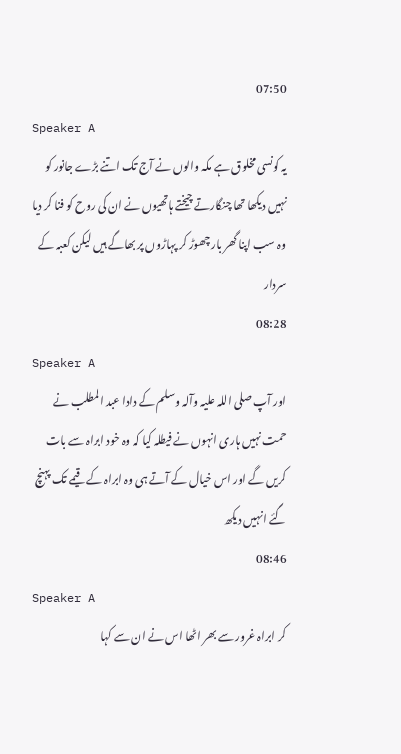07:50
Speaker A
یہ کونسی مخلوق ہے مکہ والوں نے آج تک اتنے بڑے جانور کو نہیں دیکھا تھا چنگارتے چیختے ہاتھیوں نے ان کی روح کو فنا کر دیا وہ سب اپنا گھر بار چھوڑ کر پہاڑوں پر بھاگے ہیں لیکن کعبہ کے سردار
08:28
Speaker A
اور آپ صلی اللہ علیہ وآلہ وسلم کے دادا عبد المطلب نے حمت نہیں ہاری انہوں نے فیطلہ کیا کہ وہ خود ابراہ سے بات کریں گے اور اس خیال کے آتے ہی وہ ابراہ کے قیمے تک پہنچ گئے انہیں دیکھ
08:46
Speaker A
کر ابراہ غرور سے بھر اٹھا اس نے ان سے کہا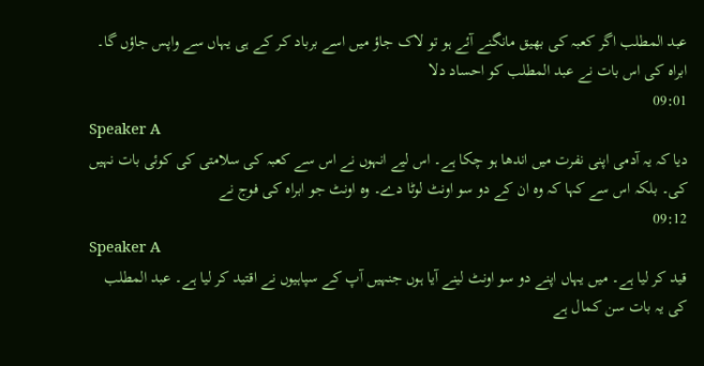عبد المطلب اگر کعبہ کی بھیق مانگنے آئے ہو تو لاک جاؤ میں اسے برباد کر کے ہی یہاں سے واپس جاؤں گا۔ ابراہ کی اس بات نے عبد المطلب کو احساد دلا
09:01
Speaker A
دیا کہ یہ آدمی اپنی نفرت میں اندھا ہو چکا ہے۔ اس لیے انہوں نے اس سے کعبہ کی سلامتی کی کوئی بات نہیں کی۔ بلکہ اس سے کہا کہ وہ ان کے دو سو اونٹ لوٹا دے۔ وہ اونٹ جو ابراہ کی فوج نے
09:12
Speaker A
قید کر لیا ہے۔ میں یہاں اپنے دو سو اونٹ لینے آیا ہوں جنہیں آپ کے سپاہیوں نے اقتید کر لیا ہے۔ عبد المطلب کی یہ بات سن کمال ہے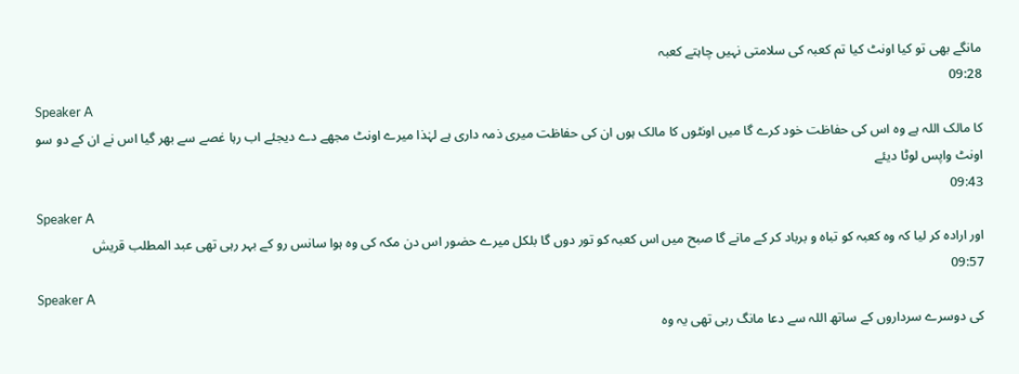مانگے بھی تو کیا اونٹ کیا تم کعبہ کی سلامتی نہیں چاہتے کعبہ
09:28
Speaker A
کا مالک اللہ ہے وہ اس کی حفاظت خود کرے گا میں اونٹوں کا مالک ہوں ان کی حفاظت میری ذمہ داری ہے لہٰذا میرے اونٹ مجھے دے دیجئے اب رہا غصے سے بھر گیا اس نے ان کے دو سو اونٹ واپس لوٹا دیئے
09:43
Speaker A
اور ارادہ کر لیا کہ وہ کعبہ کو تباہ و برباد کر کے مانے گا صبح میں اس کعبہ کو تور دوں گا بلکل میرے حضور اس دن مکہ کی وہ ہوا سانس رو کے بہر رہی تھی عبد المطلب قریش
09:57
Speaker A
کی دوسرے سرداروں کے ساتھ اللہ سے دعا مانگ رہی تھی یہ وہ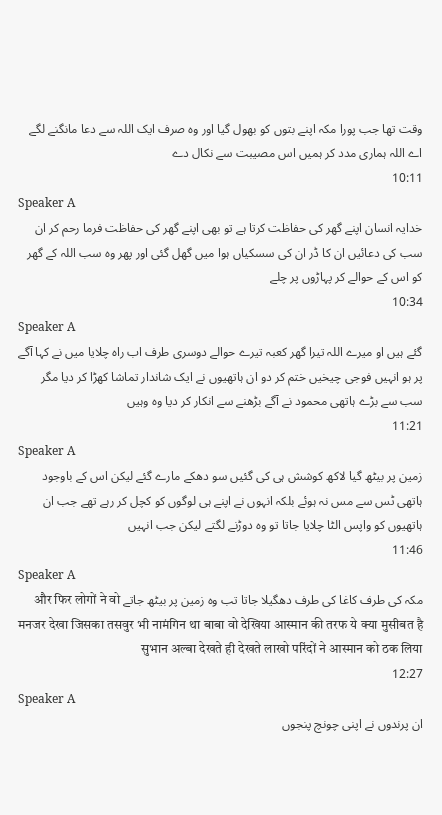وقت تھا جب پورا مکہ اپنے بتوں کو بھول گیا اور وہ صرف ایک اللہ سے دعا مانگنے لگے اے اللہ ہماری مدد کر ہمیں اس مصیبت سے نکال دے
10:11
Speaker A
خدایہ انسان اپنے گھر کی حفاظت کرتا ہے تو بھی اپنے گھر کی حفاظت فرما رحم کر ان سب کی دعائیں ان کا ڈر ان کی سسکیاں ہوا میں گھل گئی اور پھر وہ سب اللہ کے گھر کو اس کے حوالے کر پہاڑوں پر چلے
10:34
Speaker A
گئے ہیں او میرے اللہ تیرا گھر کعبہ تیرے حوالے دوسری طرف اب راہ چلایا میں نے کہا آگے پر ہو انہیں فوجی چیخیں ختم کر دو ان ہاتھیوں نے ایک شاندار تماشا کھڑا کر دیا مگر سب سے بڑے ہاتھی محمود نے آگے بڑھنے سے انکار کر دیا وہ وہیں
11:21
Speaker A
زمین پر بیٹھ گیا لاکھ کوشش ہی کی گئیں سو دھکے مارے گئے لیکن اس کے باوجود ہاتھی ٹس سے مس نہ ہوئے بلکہ انہوں نے اپنے ہی لوگوں کو کچل کر رہے تھے جب ان ہاتھیوں کو واپس الٹا چلایا جاتا تو وہ دوڑنے لگتے لیکن جب انہیں
11:46
Speaker A
مکہ کی طرف کاغا کی طرف دھگیلا جاتا تب وہ زمین پر بیٹھ جاتے और फिर लोगों ने वो मनजर देखा जिसका तसवुर भी नामंगिन था बाबा वो देखिया आस्मान की तरफ ये क्या मुसीबत है सुभान अल्बा देखते ही देखते लाखो परिंदों ने आस्मान को ठक लिया
12:27
Speaker A
ان پرندوں نے اپنی چونچ پنجوں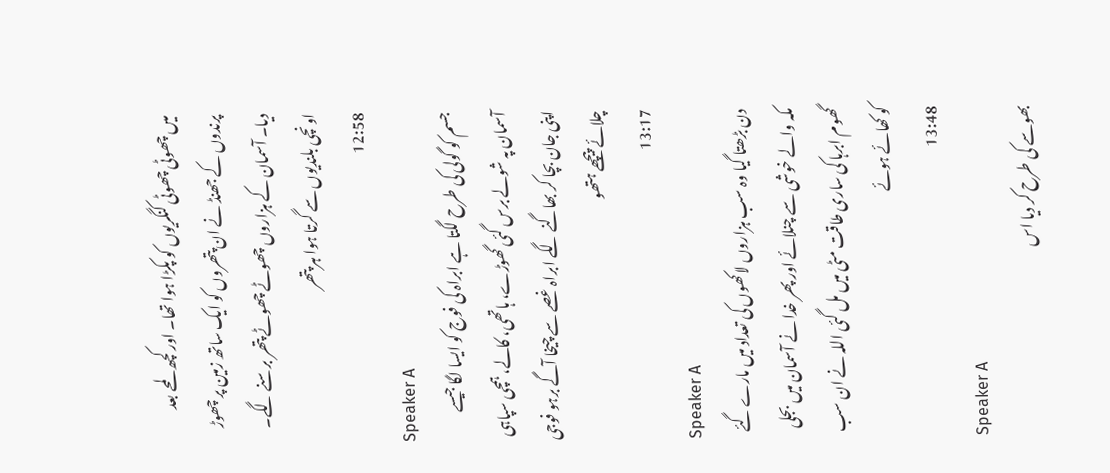میں چھوٹی چھوٹی کنگریوں کو پکڑا ہوا تھا۔ اور کچھ لمحے بعد پرندوں کے جھنڈ نے ان پتھروں کو ایک ساتھ زمین پر چھوڑ دیا۔ آسمان کے ہزاروں چھوٹے چھوٹے پتھر برسنے لگے۔ اونچی بلندیوں سے گرتا ہوا ہر پتھر
12:58
Speaker A
جسم کو گولی کی طرح لگتا ہے ابراہ کی فوج کو ایسا لگا جیسے آسمان پہ شولے برس گئی گھوڑے، ہاتھی، کالے، ہمچی سپاہی اپنی جان بچا کر بھاگنے لگے ابراہ غصے سے چیخا آگے برہو فوجی چلائے پیچھے ہتھو
13:17
Speaker A
دن بڑھتا گیا وہ سب ہزاروں لاکھوں کی تعداد میں مارے گئے مکہ والے خوشی سے چنلائے اور پھر خدا نے آسمان میں بجلی گھوم ابرہا کی ساری طاقت مٹی میں مل گئی اللہ نے ان سب کو کھائے ہوئے
13:48
Speaker A
بھوسے کی طرح کر دیا اس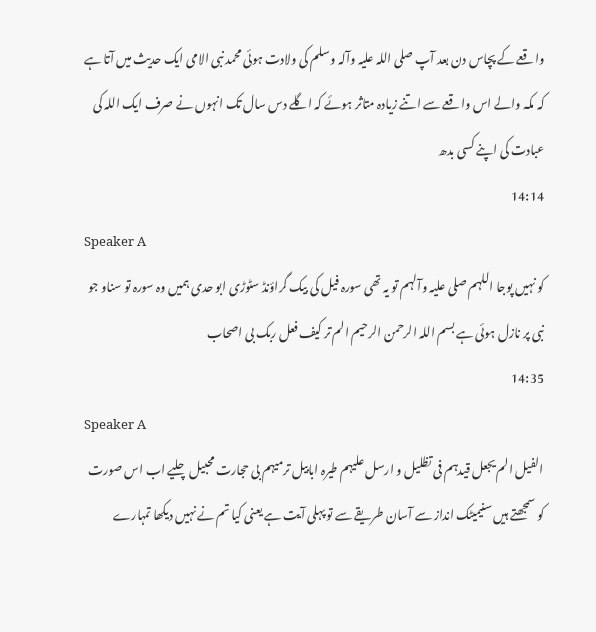واقعے کے پچاس دن بعد آپ صلی اللہ علیہ وآلہ وسلم کی ولادت ہوئی محمد نبی الامی ایک حدیث میں آتا ہے کہ مکہ والے اس واقعے سے اتنے زیادہ متاثر ہوئے کہ اگلے دس سال تک انہوں نے صرف ایک اللہ کی عبادت کی اپنے کسی بدھ
14:14
Speaker A
کو نہیں پوجا اللہم صلی علیہ وآلہم تو یہ تھی سورہ فیل کی بیک گراؤنڈ سٹوڑی ابو حدی ہمیں وہ سورہ تو سناو جو نبی پر نازل ہوئی ہے بسم اللہ الرحمن الرحیم الم تر کیف فعل ربک بی اصحاب
14:35
Speaker A
الفیل الم یجعل قیدہم فی تظلیل و ارسل علیہم طیرہ ابابیل ترمیہم بی حجارت محبیل چلیے اب اس صورت کو سمجھتے ہیں سنیمیٹک انداز سے آسان طریقے سے تو پہلی آیت ہے یعنی کیا تم نے نہیں دیکھا تمہارے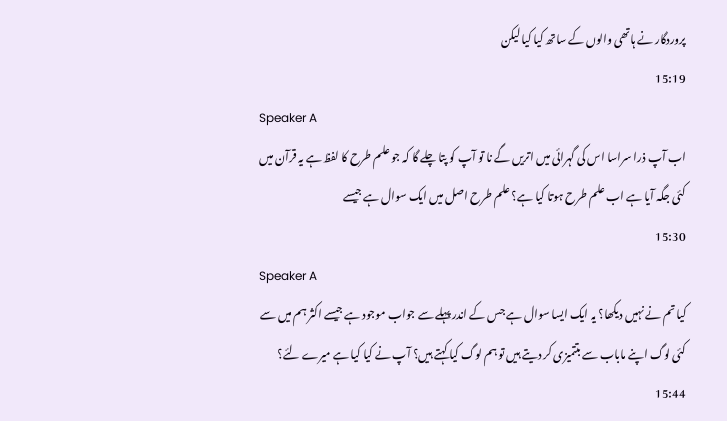پروردگار نے ہاتھی والوں کے ساتھ کیا کیا لیکن
15:19
Speaker A
اب آپ ذرا سراسا اس کی گہرائی میں اتریں گے نا تو آپ کو پتا چلے گا کہ جو علم طرح کا لفظ ہے یہ قرآن میں کئی جگہ آیا ہے اب علم طرح ہوتا کیا ہے؟ علم طرح اصل میں ایک سوال ہے جیسے
15:30
Speaker A
کیا تم نے نہیں دیکھا؟ یہ ایک ایسا سوال ہے جس کے اندر پہلے سے جواب موجود ہے جیسے اکثر ہم میں سے کئی لوگ اپنے ماباب سے بتتمیزی کر دیتے ہیں تو ہم لوگ کیا کہتے ہیں؟ آپ نے کیا کیا ہے میرے لئے؟
15:44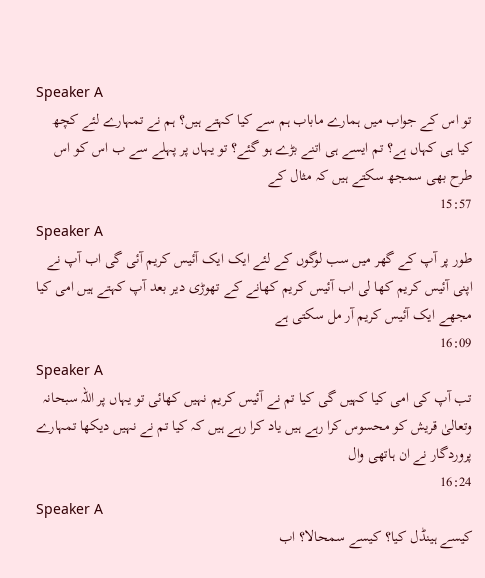Speaker A
تو اس کے جواب میں ہمارے ماباب ہم سے کیا کہتے ہیں؟ ہم نے تمہارے لئے کچھ کیا ہی کہاں ہے؟ تم ایسے ہی اتنے بڑے ہو گئے؟ تو یہاں پر پہلے سے ب اس کو اس طرح بھی سمجھ سکتے ہیں کہ مثال کے
15:57
Speaker A
طور پر آپ کے گھر میں سب لوگوں کے لئے ایک ایک آئیس کریم آئی گی اب آپ نے اپنی آئیس کریم کھا لی اب آئیس کریم کھانے کے تھوڑی دیر بعد آپ کہتے ہیں امی کیا مجھے ایک آئیس کریم آر مل سکتی ہے
16:09
Speaker A
تب آپ کی امی کیا کہیں گی کیا تم نے آئیس کریم نہیں کھائی تو یہاں پر اللہ سبحانہ وتعالیٰ قریش کو محسوس کرا رہے ہیں یاد کرا رہے ہیں کہ کیا تم نے نہیں دیکھا تمہارے پروردگار نے ان ہاتھی وال
16:24
Speaker A
کیسے ہینڈل کیا؟ کیسے سمحالا؟ اب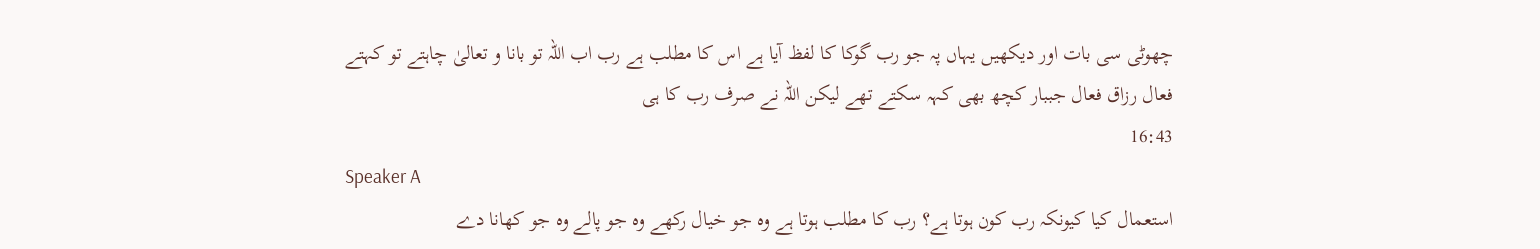چھوٹی سی بات اور دیکھیں یہاں پہ جو رب گوکا کا لفظ آیا ہے اس کا مطلب ہے رب اب اللہ تو بانا و تعالیٰ چاہتے تو کہتے فعال رزاق فعال جببار کچھ بھی کہہ سکتے تھے لیکن اللہ نے صرف رب کا ہی
16:43
Speaker A
استعمال کیا کیونکہ رب کون ہوتا ہے؟ رب کا مطلب ہوتا ہے وہ جو خیال رکھے وہ جو پالے وہ جو کھانا دے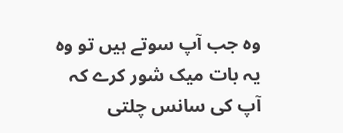وہ جب آپ سوتے ہیں تو وہ یہ بات میک شور کرے کہ آپ کی سانس چلتی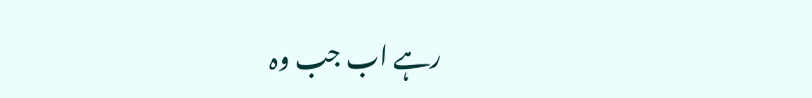رہے اب جب وہ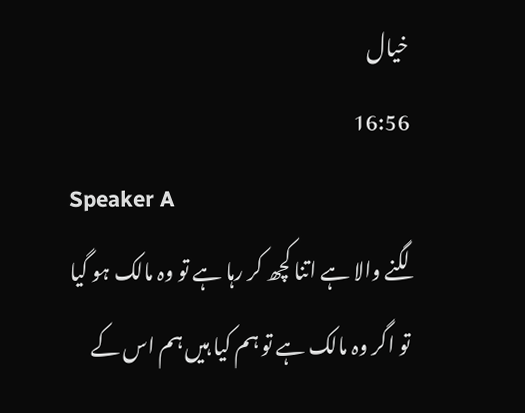خیال
16:56
Speaker A
لگنے والا ہے اتنا کچھ کر رہا ہے تو وہ مالک ہو گیا تو اگر وہ مالک ہے تو ہم کیا ہیں ہم اس کے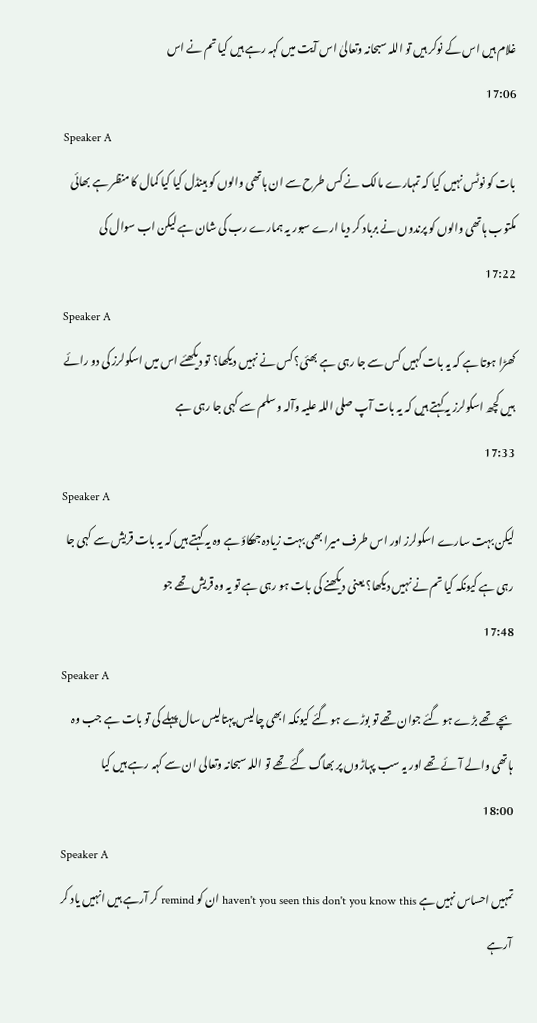غلام ہیں اس کے نوکر ہیں تو اللہ سبحانہ وتعالیٰ اس آیت میں کہہ رہے ہیں کیا تم نے اس
17:06
Speaker A
بات کو نوٹس نہیں کیا کہ تمہارے مالک نے کس طرح سے ان ہاتھی والوں کو ہینڈل کیا کیا کمال کا منظر ہے بھائی مکتوب ہاتھی والوں کو پرندوں نے برباد کر دیا ارے سبور یہ ہمارے رب کی شان ہے لیکن اب سوال کی
17:22
Speaker A
کھڑا ہوتا ہے کہ یہ بات کہیں کس سے جا رہی ہے بھئی؟ کس نے نہیں دیکھا؟ تو دیکھئے اس میں اسکولرز کی دو رائے ہیں کچھ اسکولرز یہ کہتے ہیں کہ یہ بات آپ صلی اللہ علیہ وآلہ وسلم سے کہی جا رہی ہے
17:33
Speaker A
لیکن بہت سارے اسکولرز اور اس طرف میرا بھی بہت زیادہ جھکاؤ ہے وہ یہ کہتے ہیں کہ یہ بات قریش سے کہی جا رہی ہے کیونکہ کیا تم نے نہیں دیکھا؟ یعنی دیکھنے کی بات ہو رہی ہے تو یہ وہ قریش تھے جو
17:48
Speaker A
بچے تھے بڑے ہو گئے جوان تھے تو بوڑے ہو گئے کیونکہ ابھی چالیس پہتالیس سال پہلے کی تو بات ہے جب وہ ہاتھی والے آئے تھے اور یہ سب پہاڑوں پر بھاگ گئے تھے تو اللہ سبحانہ وتعالی ان سے کہہ رہے ہیں کیا
18:00
Speaker A
تمہیں احساس نہیں ہے haven't you seen this don't you know this ان کو remind کر آرہے ہیں انہیں یاد کر آرہے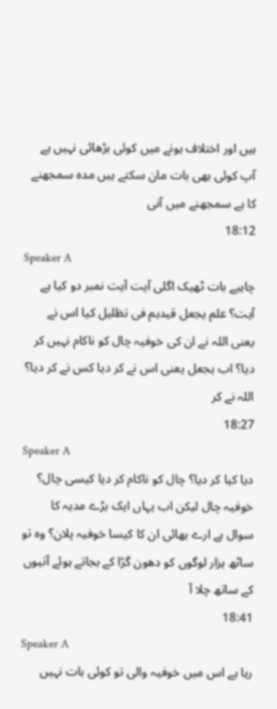ہیں اور اختلاف ہونے میں کوئی بڑھائی نہیں ہے آپ کوئی بھی بات مان سکتے ہیں مدہ سمجھنے کا ہے سمجھنے میں آنی
18:12
Speaker A
چاہیے بات ٹھیک اگلی آیت آیت نمبر دو کیا ہے آیت؟ علم یجعل قیدہم فی تظلیل کیا اس نے یعنی اللہ نے ان کی خوفیہ چال کو ناکام نہیں کر دیا؟ اب یجعل یعنی اس نے کر دیا کس نے کر دیا؟ اللہ نے کر
18:27
Speaker A
دیا کیا کر دیا؟ چال کو ناکام کر دیا کیسی چال؟ خوفیہ چال لیکن اب یہاں ایک بڑے مدیہ کا سوال ہے ارے بھائی ان کا کیسا خوفیہ پلان؟ وہ تو ساٹھ ہزار لوگوں کو دھون گڑا کے بجاتے ہوئے آتیوں کے ساتھ چلا آ
18:41
Speaker A
رہا ہے اس میں خوفیہ والی تو کوئی بات نہیں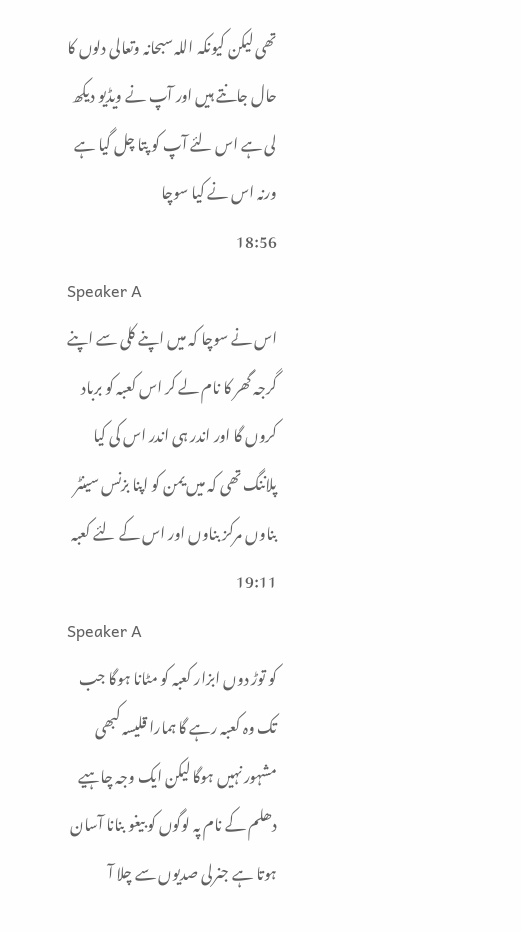تھی لیکن کیونکہ اللہ سبحانہ وتعالی دلوں کا حال جانتے ہیں اور آپ نے ویڈیو دیکھ لی ہے اس لئے آپ کو پتا چل گیا ہے ورنہ اس نے کیا سوچا
18:56
Speaker A
اس نے سوچا کہ میں اپنے کلی سے اپنے گرجہ گھر کا نام لے کر اس کعبہ کو برباد کروں گا اور اندر ہی اندر اس کی کیا پلاننگ تھی کہ میں یمن کو اپنا بزنس سینٹر بناوں مرکز بناوں اور اس کے لئے کعبہ
19:11
Speaker A
کو توڑ دوں ابزار کعبہ کو مٹانا ہوگا جب تک وہ کعبہ رہے گا ہمارا قلیسہ کبھی مشہور نہیں ہوگا لیکن ایک وجہ چاہیے دھلم کے نام پہ لوگوں کو بیغو بنانا آسان ہوتا ہے جنرلی صدیوں سے چلا آ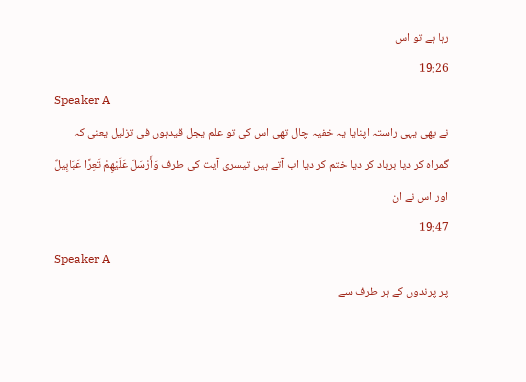رہا ہے تو اس
19:26
Speaker A
نے بھی یہی راستہ اپنایا یہ خفیہ چال تھی اس کی تو علم یجل قیدہوں فی تزلیل یعنی کہ گمراہ کر دیا برباد کر دیا ختم کر دیا اب آتے ہیں تیسری آیت کی طرف وَأَرْسَلَ عَلَيْهِمْ تَعِرًا عَبَابِيلٌ اور اس نے ان
19:47
Speaker A
پر پرندوں کے ہر طرف سے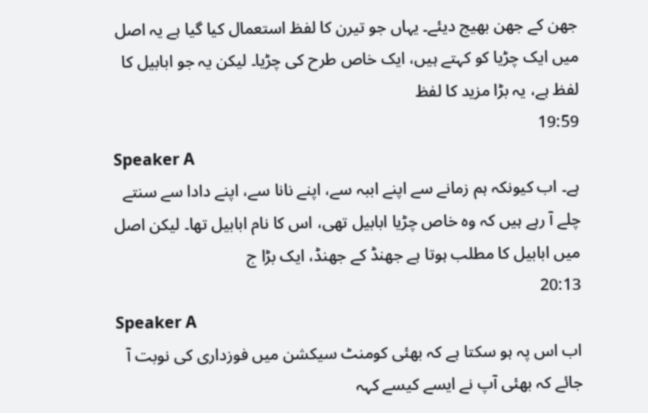جھن کے جھن بھیج دیئے۔ یہاں جو تیرن کا لفظ استعمال کیا گیا ہے یہ اصل میں ایک چڑیا کو کہتے ہیں، ایک خاص طرح کی چڑیا۔ لیکن یہ جو ابابیل کا لفظ ہے، یہ بڑا مزید کا لفظ
19:59
Speaker A
ہے۔ اب کیونکہ ہم زمانے سے اپنے اببہ سے، اپنے نانا سے، اپنے دادا سے سنتے چلے آ رہے ہیں کہ وہ خاص چڑیا ابابیل تھی، اس کا نام ابابیل تھا۔ لیکن اصل میں ابابیل کا مطلب ہوتا ہے جھنڈ کے جھنڈ، ایک بڑا ج
20:13
Speaker A
اب اس پہ ہو سکتا ہے کہ بھئی کومنٹ سیکشن میں فوزداری کی نوبت آ جائے کہ بھئی آپ نے ایسے کیسے کہہ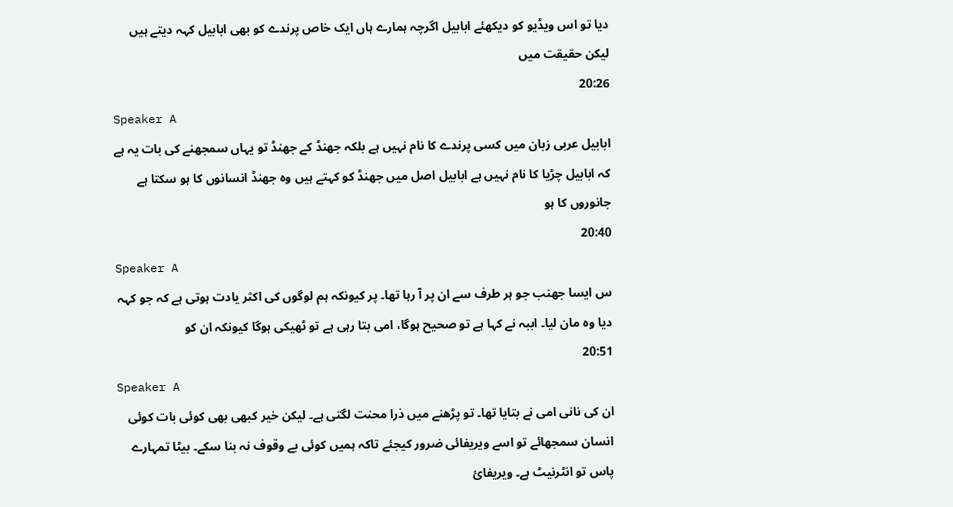دیا تو اس ویڈیو کو دیکھئے ابابیل اگرچہ ہمارے ہاں ایک خاص پرندے کو بھی ابابیل کہہ دیتے ہیں لیکن حقیقت میں
20:26
Speaker A
ابابیل عربی زبان میں کسی پرندے کا نام نہیں ہے بلکہ جھنڈ کے جھنڈ تو یہاں سمجھنے کی بات یہ ہے کہ ابابیل چڑیا کا نام نہیں ہے ابابیل اصل میں جھنڈ کو کہتے ہیں وہ جھنڈ انسانوں کا ہو سکتا ہے جانوروں کا ہو
20:40
Speaker A
س ایسا جھنب جو ہر طرف سے ان پر آ رہا تھا۔ پر کیونکہ ہم لوگوں کی اکثر یادت ہوتی ہے کہ جو کہہ دیا وہ مان لیا۔ اببہ نے کہا ہے تو صحیح ہوگا، امی بتا رہی ہے تو ٹھیکی ہوگا کیونکہ ان کو
20:51
Speaker A
ان کی نانی امی نے بتایا تھا۔ تو پڑھنے میں ذرا محنت لگتی ہے۔ لیکن خیر کبھی بھی کوئی بات کوئی انسان سمجھائے تو اسے ویریفائی ضرور کیجئے تاکہ ہمیں کوئی بے وقوف نہ بنا سکے۔ بیٹا تمہارے پاس تو انٹرنیٹ ہے۔ ویریفائ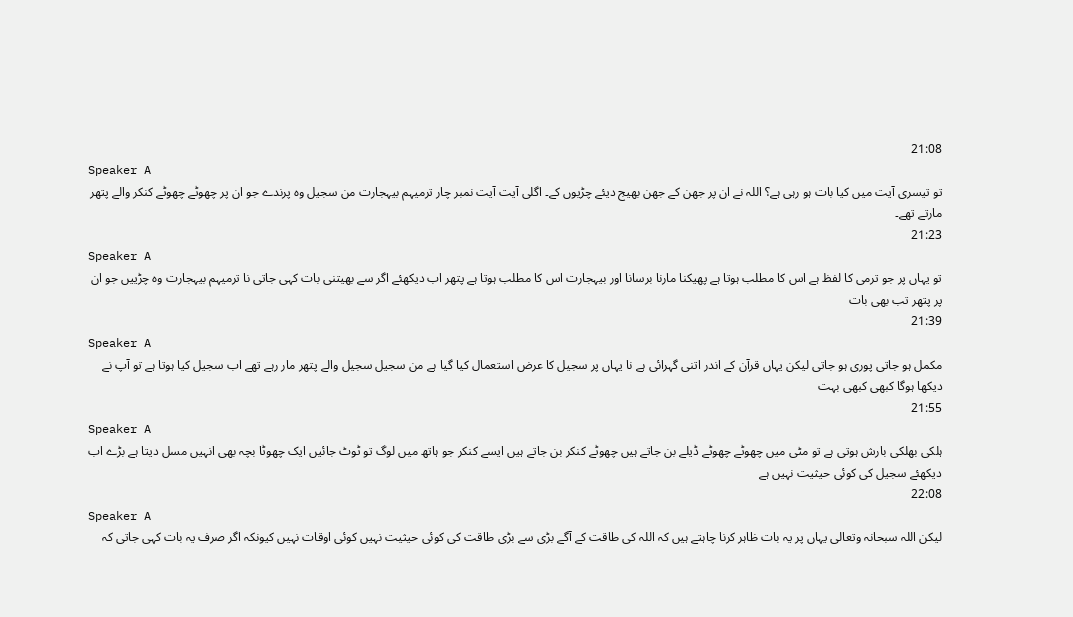21:08
Speaker A
تو تیسری آیت میں کیا بات ہو رہی ہے؟ اللہ نے ان پر جھن کے جھن بھیج دیئے چڑیوں کے۔ اگلی آیت آیت نمبر چار ترمیہم بیہجارت من سجیل وہ پرندے جو ان پر چھوٹے چھوٹے کنکر والے پتھر مارتے تھے۔
21:23
Speaker A
تو یہاں پر جو ترمی کا لفظ ہے اس کا مطلب ہوتا ہے پھیکنا مارنا برسانا اور بیہجارت اس کا مطلب ہوتا ہے پتھر اب دیکھئے اگر سے بھیتنی بات کہی جاتی نا ترمیہم بیہجارت وہ چڑییں جو ان پر پتھر تب بھی بات
21:39
Speaker A
مکمل ہو جاتی پوری ہو جاتی لیکن یہاں قرآن کے اندر اتنی گہرائی ہے نا یہاں پر سجیل کا عرض استعمال کیا گیا ہے من سجیل سجیل والے پتھر مار رہے تھے اب سجیل کیا ہوتا ہے تو آپ نے دیکھا ہوگا کبھی کبھی بہت
21:55
Speaker A
ہلکی بھلکی بارش ہوتی ہے تو مٹی میں چھوٹے چھوٹے ڈیلے بن جاتے ہیں چھوٹے کنکر بن جاتے ہیں ایسے کنکر جو ہاتھ میں لوگ تو ٹوٹ جائیں ایک چھوٹا بچہ بھی انہیں مسل دیتا ہے بڑے اب دیکھئے سجیل کی کوئی حیثیت نہیں ہے
22:08
Speaker A
لیکن اللہ سبحانہ وتعالی یہاں پر یہ بات ظاہر کرنا چاہتے ہیں کہ اللہ کی طاقت کے آگے بڑی سے بڑی طاقت کی کوئی حیثیت نہیں کوئی اوقات نہیں کیونکہ اگر صرف یہ بات کہی جاتی کہ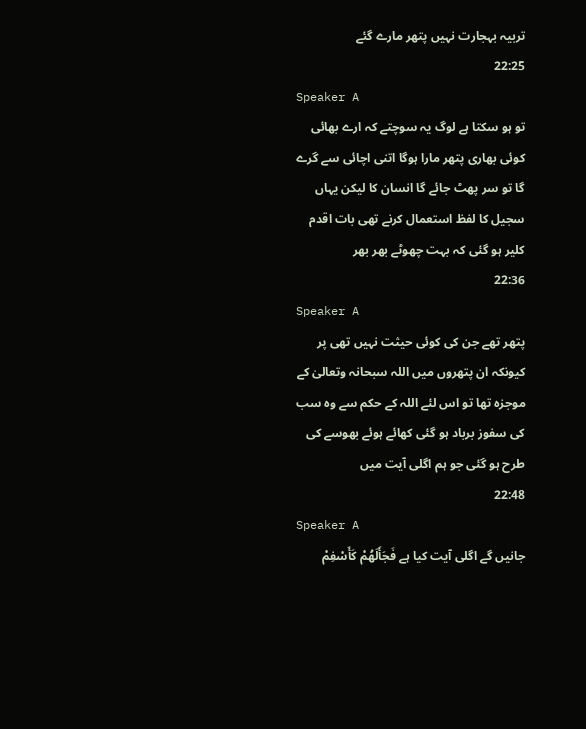تربیہ بہجارت نہیں پتھر مارے گئے
22:25
Speaker A
تو ہو سکتا ہے لوگ یہ سوچتے کہ ارے بھائی کوئی بھاری پتھر مارا ہوگا اتنی اچائی سے گرے گا تو سر پھٹ جائے گا انسان کا لیکن یہاں سجیل کا لفظ استعمال کرنے تھی بات اقدم کلیر ہو گئی کہ بہت چھوٹے بھر بھر
22:36
Speaker A
پتھر تھے جن کی کوئی حیثت نہیں تھی پر کیونکہ ان پتھروں میں اللہ سبحانہ وتعالیٰ کے موجزہ تھا تو اس لئے اللہ کے حکم سے وہ سب کی سفوز برباد ہو گئی کھائے ہوئے بھوسے کی طرح ہو گئی جو ہم اگلی آیت میں
22:48
Speaker A
جانیں گے اگلی آیت کیا ہے فَجَأَلَهُمْ كَأَسْفِمْ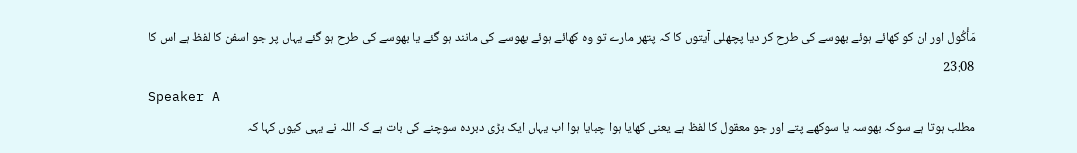مَأْكُول اور ان کو کھائے ہوئے بھوسے کی طرح کر دیا پچھلی آیتوں کا کہ پتھر مارے تو وہ کھائے ہوئے بھوسے کی مانند ہو گئے یا بھوسے کی طرح ہو گئے یہاں پر جو اسفن کا لفظ ہے اس کا
23:08
Speaker A
مطلب ہوتا ہے سوکہ بھوسہ یا سوکھے پتے اور جو معقول کا لفظ ہے یعنی کھایا ہوا چبایا ہوا اب یہاں ایک بڑی دبردہ سوچنے کی بات ہے کہ اللہ نے یہی کیوں کہا کہ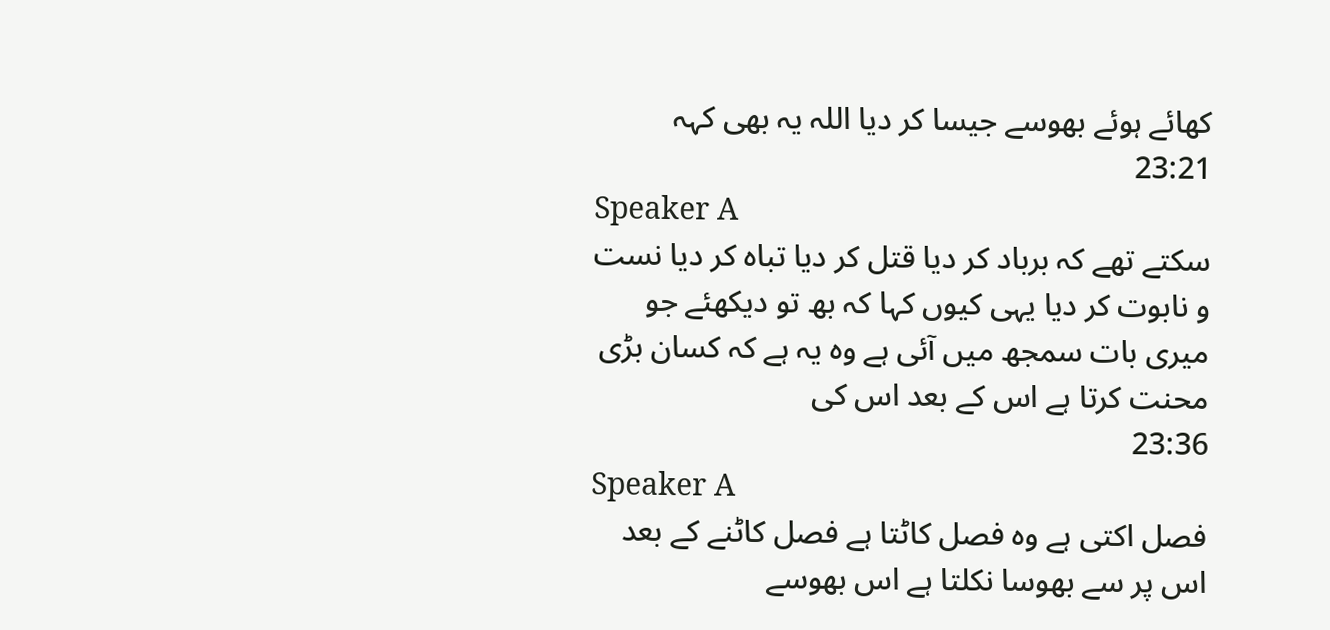کھائے ہوئے بھوسے جیسا کر دیا اللہ یہ بھی کہہ
23:21
Speaker A
سکتے تھے کہ برباد کر دیا قتل کر دیا تباہ کر دیا نست و نابوت کر دیا یہی کیوں کہا کہ بھ تو دیکھئے جو میری بات سمجھ میں آئی ہے وہ یہ ہے کہ کسان بڑی محنت کرتا ہے اس کے بعد اس کی
23:36
Speaker A
فصل اکتی ہے وہ فصل کاٹتا ہے فصل کاٹنے کے بعد اس پر سے بھوسا نکلتا ہے اس بھوسے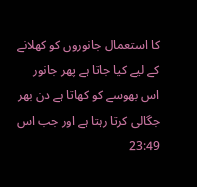کا استعمال جانوروں کو کھلانے کے لیے کیا جاتا ہے پھر جانور اس بھوسے کو کھاتا ہے دن بھر جگالی کرتا رہتا ہے اور جب اس
23:49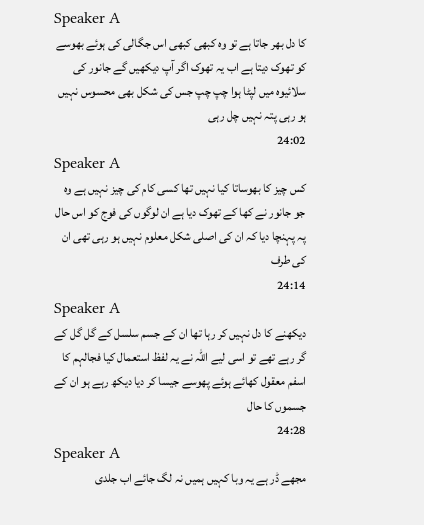Speaker A
کا دل بھر جاتا ہے تو وہ کبھی کبھی اس جگالی کی ہوئے بھوسے کو تھوک دیتا ہے اب یہ تھوک اگر آپ دیکھیں گے جانور کی سلائیوہ میں لپٹا ہوا چپ چپ جس کی شکل بھی محسوس نہیں ہو رہی پتہ نہیں چل رہی
24:02
Speaker A
کس چیز کا بھوساتا کیا نہیں تھا کسی کام کی چیز نہیں ہے وہ جو جانور نے کھا کے تھوک دیا ہے ان لوگوں کی فوج کو اس حال پہ پہنچا دیا کہ ان کی اصلی شکل معلوم نہیں ہو رہی تھی ان کی طرف
24:14
Speaker A
دیکھنے کا دل نہیں کر رہا تھا ان کے جسم سلسل کے گل گل کے گر رہے تھے تو اسی لیے اللہ نے یہ لفظ استعمال کیا فجالہم کا اسفم معقول کھائے ہوئے پھوسے جیسا کر دیا دیکھ رہے ہو ان کے جسموں کا حال
24:28
Speaker A
مجھے ڈر ہے یہ وبا کہیں ہمیں نہ لگ جائے اب جلدی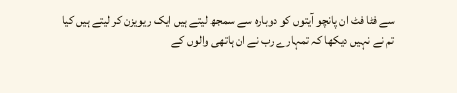سے فٹا فٹ ان پانچو آیتوں کو دوبارہ سے سمجھ لیتے ہیں ایک ریویزن کر لیتے ہیں کیا تم نے نہیں دیکھا کہ تمہارے رب نے ان ہاتھی والوں کے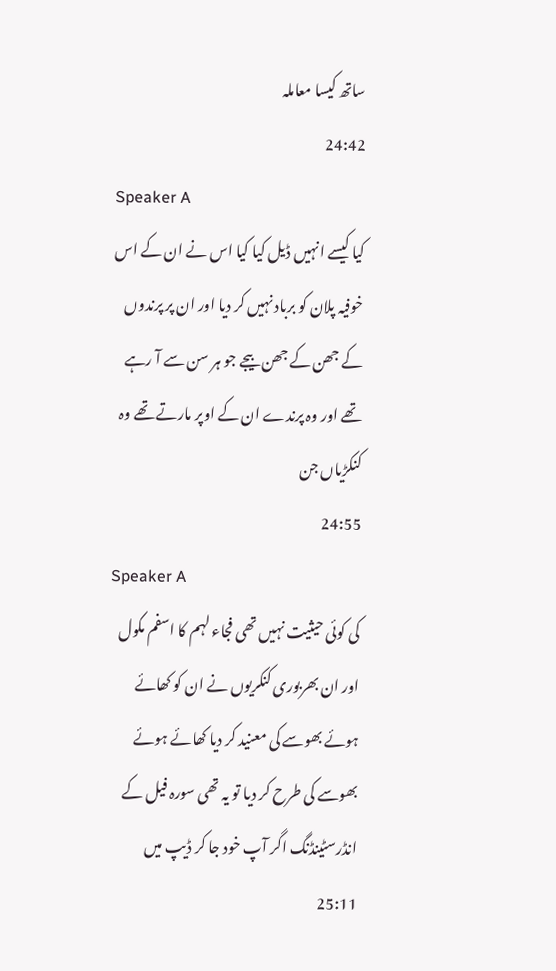ساتھ کیسا معاملہ
24:42
Speaker A
کیا کیسے انہیں ڈیل کیا کیا اس نے ان کے اس خوفیہ پلان کو برباد نہیں کر دیا اور ان پر پرندوں کے جھن کے جھن بیجے جو ہر سن سے آ رہے تھے اور وہ پرندے ان کے اوپر مارتے تھے وہ کنکڑیاں جن
24:55
Speaker A
کی کوئی حیثیت نہیں تھی فجاء لہم کا اسفم مکول اور ان بھربوری کنکریوں نے ان کو کھائے ہوئے بھوسے کی معنید کر دیا کھائے ہوئے بھوسے کی طرح کر دیا تو یہ تھی سورہ فیل کے انڈرسٹینڈنگ اگر آپ خود جا کر ڈیپ میں
25:11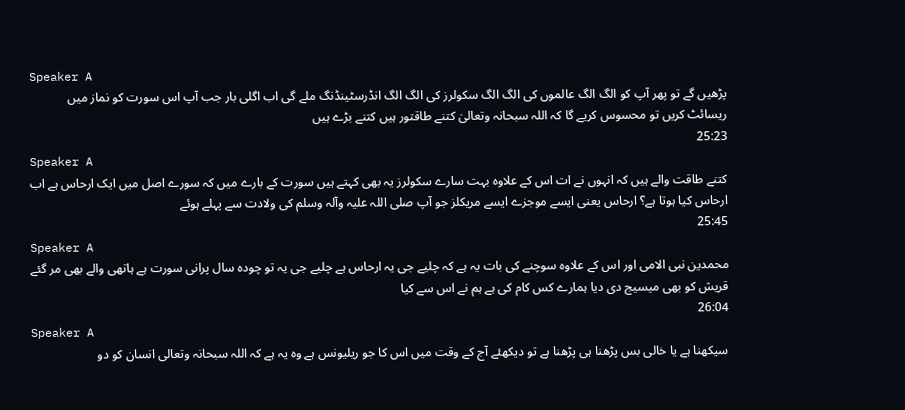Speaker A
پڑھیں گے تو پھر آپ کو الگ الگ عالموں کی الگ الگ سکولرز کی الگ الگ انڈرسٹینڈنگ ملے گی اب اگلی بار جب آپ اس سورت کو نماز میں ریسائٹ کریں تو محسوس کریے گا کہ اللہ سبحانہ وتعالیٰ کتنے طاقتور ہیں کتنے بڑے ہیں
25:23
Speaker A
کتنے طاقت والے ہیں کہ انہوں نے ات اس کے علاوہ بہت سارے سکولرز یہ بھی کہتے ہیں سورت کے بارے میں کہ سورے اصل میں ایک ارحاس ہے اب ارحاس کیا ہوتا ہے؟ ارحاس یعنی ایسے موجزے ایسے مریکلز جو آپ صلی اللہ علیہ وآلہ وسلم کی ولادت سے پہلے ہوئے
25:45
Speaker A
محمدین نبی الامی اور اس کے علاوہ سوچنے کی بات یہ ہے کہ چلیے جی یہ ارحاس ہے چلیے جی یہ تو چودہ سال پرانی سورت ہے ہاتھی والے بھی مر گئے قریش کو بھی میسیج دی دیا ہمارے کس کام کی ہے ہم نے اس سے کیا
26:04
Speaker A
سیکھنا ہے یا خالی بس پڑھنا ہی پڑھنا ہے تو دیکھئے آج کے وقت میں اس کا جو ریلیونس ہے وہ یہ ہے کہ اللہ سبحانہ وتعالی انسان کو دو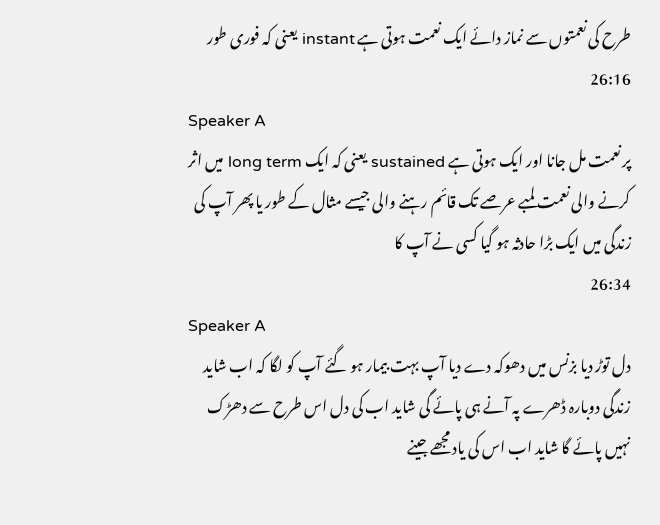طرح کی نعمتوں سے نماز دائے ایک نعمت ہوتی ہے instant یعنی کہ فوری طور
26:16
Speaker A
پر نعمت مل جانا اور ایک ہوتی ہے sustained یعنی کہ ایک long term میں اثر کرنے والی نعمت لمبے عرصے تک قائم رہنے والی جیسے مثال کے طور یا پھر آپ کی زندگی میں ایک بڑا حادثہ ہو گیا کسی نے آپ کا
26:34
Speaker A
دل توڑ دیا بزنس میں دھوکہ دے دیا آپ بہت بیمار ہو گئے آپ کو لگا کہ اب شاید زندگی دوبارہ ڈھرے پہ آنے ہی پائے گی شاید اب کی دل اس طرح سے دھڑک نہیں پائے گا شاید اب اس کی یاد مجھے جینے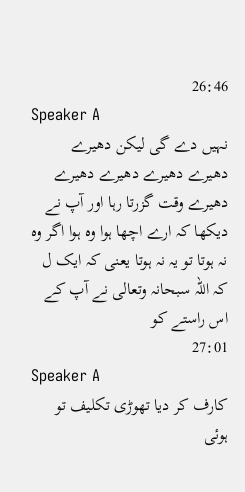26:46
Speaker A
نہیں دے گی لیکن دھیرے دھیرے دھیرے دھیرے دھیرے دھیرے وقت گزرتا رہا اور آپ نے دیکھا کہ ارے اچھا ہوا وہ ہوا اگر وہ نہ ہوتا تو یہ نہ ہوتا یعنی کہ ایک ل کہ اللہ سبحانہ وتعالی نے آپ کے اس راستے کو
27:01
Speaker A
کارف کر دیا تھوڑی تکلیف تو ہوئی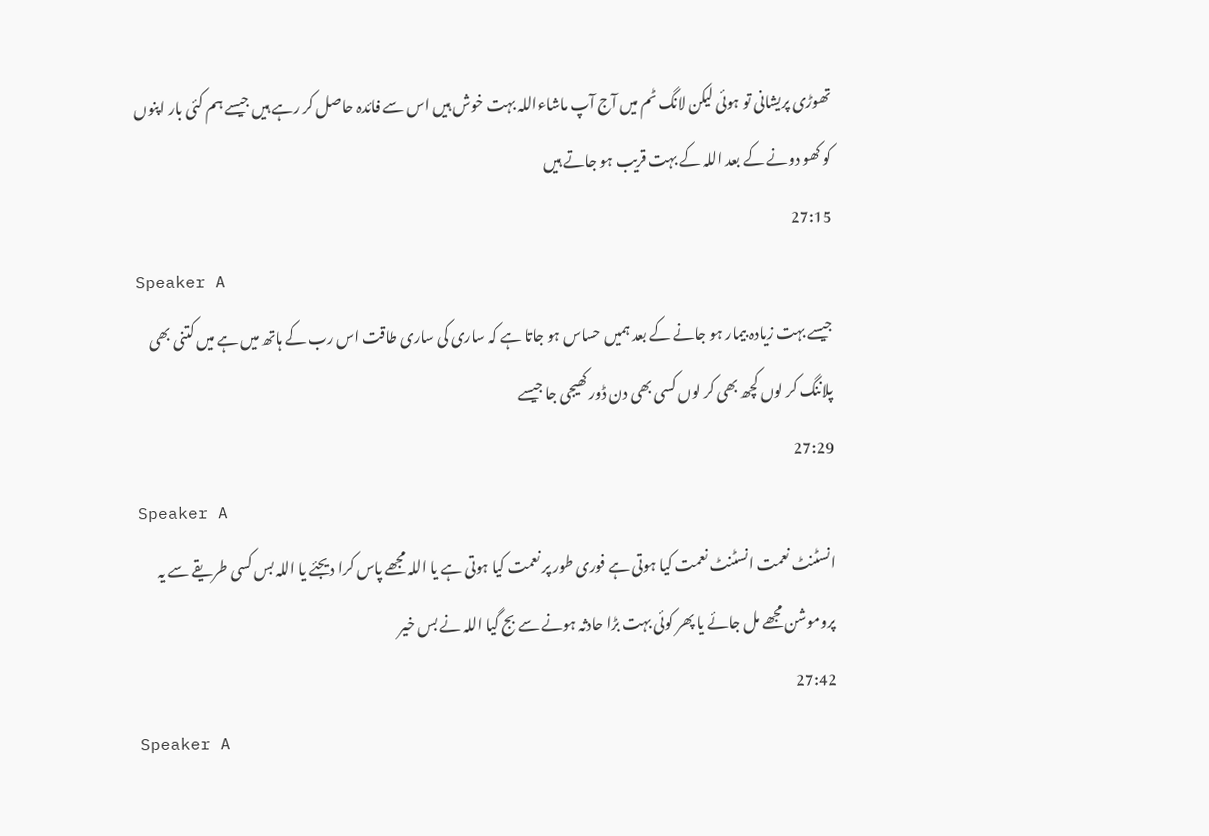تھوڑی پریشانی تو ہوئی لیکن لانگ ٹم میں آج آپ ماشاءاللہ بہت خوش ہیں اس سے فائدہ حاصل کر رہے ہیں جیسے ہم کئی بار اپنوں کو کھو دونے کے بعد اللہ کے بہت قریب ہو جاتے ہیں
27:15
Speaker A
جیسے بہت زیادہ بیمار ہو جانے کے بعد ہمیں حساس ہو جاتا ہے کہ ساری کی ساری طاقت اس رب کے ہاتھ میں ہے میں کتنی بھی پلاننگ کر لوں کچھ بھی کر لوں کسی بھی دن ڈور کھیجی جا جیسے
27:29
Speaker A
انسٹنٹ نعمت انسٹنٹ نعمت کیا ہوتی ہے فوری طور پر نعمت کیا ہوتی ہے یا اللہ مجھے پاس کرا دیجئے یا اللہ بس کسی طریقے سے یہ پروموشن مجھے مل جائے یا پھر کوئی بہت بڑا حادثہ ہونے سے بج گیا اللہ نے بس خیر
27:42
Speaker A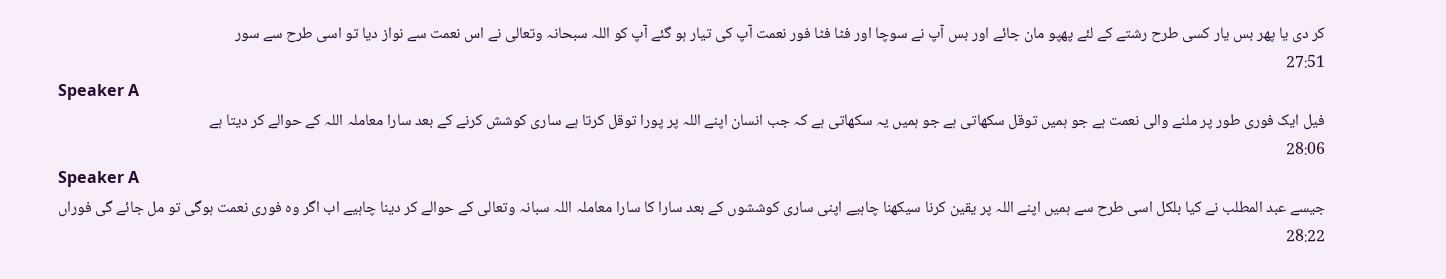کر دی یا پھر بس یار کسی طرح رشتے کے لئے پھپو مان جائے اور بس آپ نے سوچا اور فٹا فٹا فور نعمت آپ کی تیار ہو گئے آپ کو اللہ سبحانہ وتعالی نے اس نعمت سے نواز دیا تو اسی طرح سے سور
27:51
Speaker A
فیل ایک فوری طور پر ملنے والی نعمت ہے جو ہمیں توقل سکھاتی ہے جو ہمیں یہ سکھاتی ہے کہ جب انسان اپنے اللہ پر پورا توقل کرتا ہے ساری کوشش کرنے کے بعد سارا معاملہ اللہ کے حوالے کر دیتا ہے
28:06
Speaker A
جیسے عبد المطلب نے کیا بلکل اسی طرح سے ہمیں اپنے اللہ پر یقین کرنا سیکھنا چاہیے اپنی ساری کوششوں کے بعد سارا کا سارا معاملہ اللہ سبانہ وتعالی کے حوالے کر دینا چاہیے اب اگر وہ فوری نعمت ہوگی تو مل جائے گی فوراں
28:22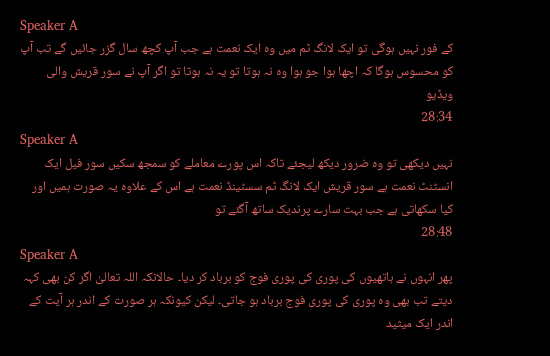Speaker A
کے فور نہیں ہوگی تو ایک لانگ ٹم میں وہ ایک نعمت ہے جب آپ کچھ سال گزر جائیں گے تب آپ کو محسوس ہوگا کہ اچھا ہوا جو ہوا وہ نہ ہوتا تو یہ نہ ہوتا تو اگر آپ نے سور قریش والی ویڈیو
28:34
Speaker A
نہیں دیکھی تو وہ ضرور دیکھ لیجئے تاکہ اس پورے معاملے کو سمجھ سکیں سور فیل ایک انسٹنٹ نعمت ہے سور قریش ایک لانگ ٹم سسٹینڈ نعمت ہے اس کے علاوہ یہ صورت ہمیں اور کیا سکھاتی ہے جب بہت سارے پرندیک ساتھ آگئے تو
28:48
Speaker A
پھر انہوں نے ہاتھیوں کی پوری کی پوری فوج کو برباد کر دیا۔ حالانکہ اللہ تعالیٰ اگر کن بھی کہہ دیتے تب بھی وہ پوری کی پوری فوج برباد ہو جاتی۔ لیکن کیونکہ ہر صورت کے اندر ہر آیت کے اندر ایک میثید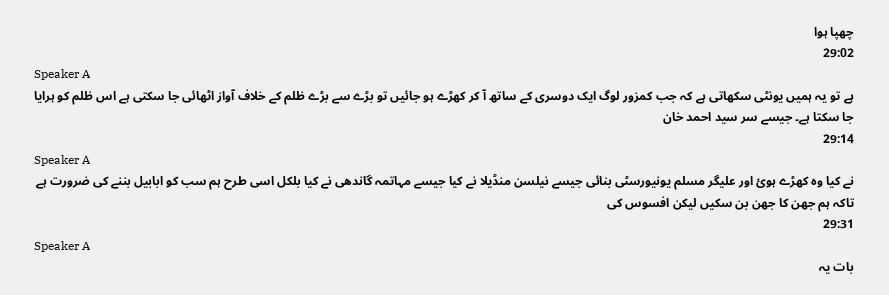چھپا ہوا
29:02
Speaker A
ہے تو یہ ہمیں یونٹی سکھاتی ہے کہ جب کمزور لوگ ایک دوسری کے ساتھ آ کر کھڑے ہو جائیں تو بڑے سے بڑے ظلم کے خلاف آواز اٹھائی جا سکتی ہے اس ظلم کو ہرایا جا سکتا ہے۔ جیسے سر سید احمد خان
29:14
Speaker A
نے کیا وہ کھڑے ہوئ اور علیگر مسلم یونیورسٹی بنائی جیسے نیلسن منڈیلا نے کیا جیسے مہاتمہ گاندھی نے کیا بلکل اسی طرح ہم سب کو ابابیل بننے کی ضرورت ہے تاکہ ہم جھن کا جھن بن سکیں لیکن افسوس کی
29:31
Speaker A
بات یہ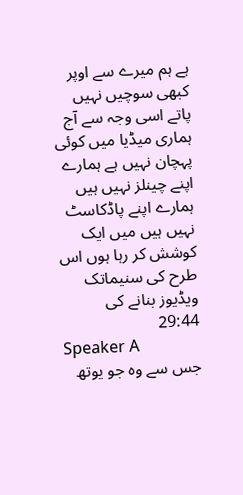ہے ہم میرے سے اوپر کبھی سوچیں نہیں پاتے اسی وجہ سے آج ہماری میڈیا میں کوئی پہچان نہیں ہے ہمارے اپنے چینلز نہیں ہیں ہمارے اپنے پاڈکاسٹ نہیں ہیں میں ایک کوشش کر رہا ہوں اس طرح کی سنیماتک ویڈیوز بنانے کی
29:44
Speaker A
جس سے وہ جو یوتھ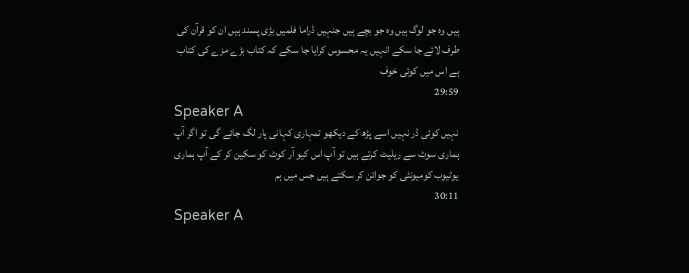ہیں وہ جو لوگ ہیں وہ جو بچے ہیں جنہیں ڈراما فلمیں بڑی پسند ہیں ان کو قرآن کی طرف لائے جا سکے انہیں یہ محسوس کرایا جا سکے کہ کتاب بڑے مزے کی کتاب ہے اس میں کوئی خوف
29:59
Speaker A
نہیں کوئی ڈر نہیں اسے پڑھ کے دیکھو تمہاری کہانی پار لگ جائے گی تو اگر آپ ہماری سوٹ سے ریلیٹ کرتے ہیں تو آپ اس کیو آر کوٹ کو سکین کر کے آپ ہماری یوٹیوب کومیونٹی کو جوائن کر سکتے ہیں جس میں ہم
30:11
Speaker A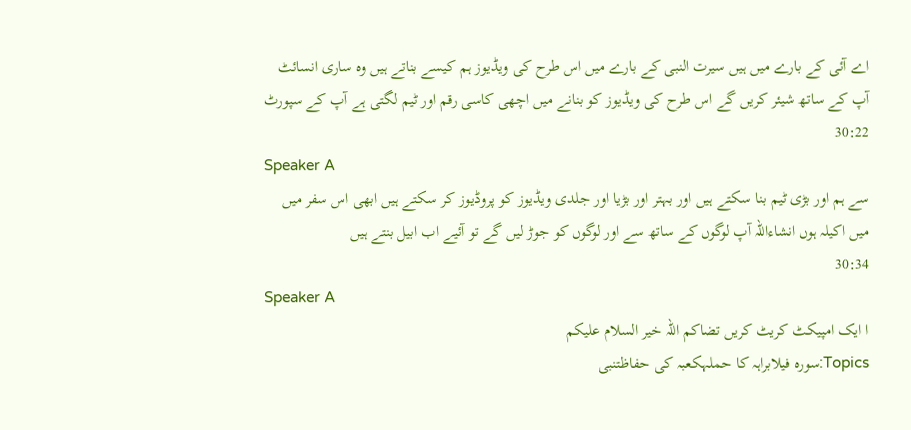اے آئی کے بارے میں ہیں سیرت النبی کے بارے میں اس طرح کی ویڈیوز ہم کیسے بناتے ہیں وہ ساری انسائٹ آپ کے ساتھ شیئر کریں گے اس طرح کی ویڈیوز کو بنانے میں اچھی کاسی رقم اور ٹیم لگتی ہے آپ کے سپورٹ
30:22
Speaker A
سے ہم اور بڑی ٹیم بنا سکتے ہیں اور بہتر اور بڑیا اور جلدی ویڈیوز کو پروڈیوز کر سکتے ہیں ابھی اس سفر میں میں اکیلہ ہوں انشاءاللہ آپ لوگوں کے ساتھ سے اور لوگوں کو جوڑ لیں گے تو آئیے اب ابیل بنتے ہیں
30:34
Speaker A
ا ایک امپیکٹ کریٹ کریں تضاکم اللہ خیر السلام علیکم
Topics:سورہ فیلابراہہ کا حملہکعبہ کی حفاظتنبی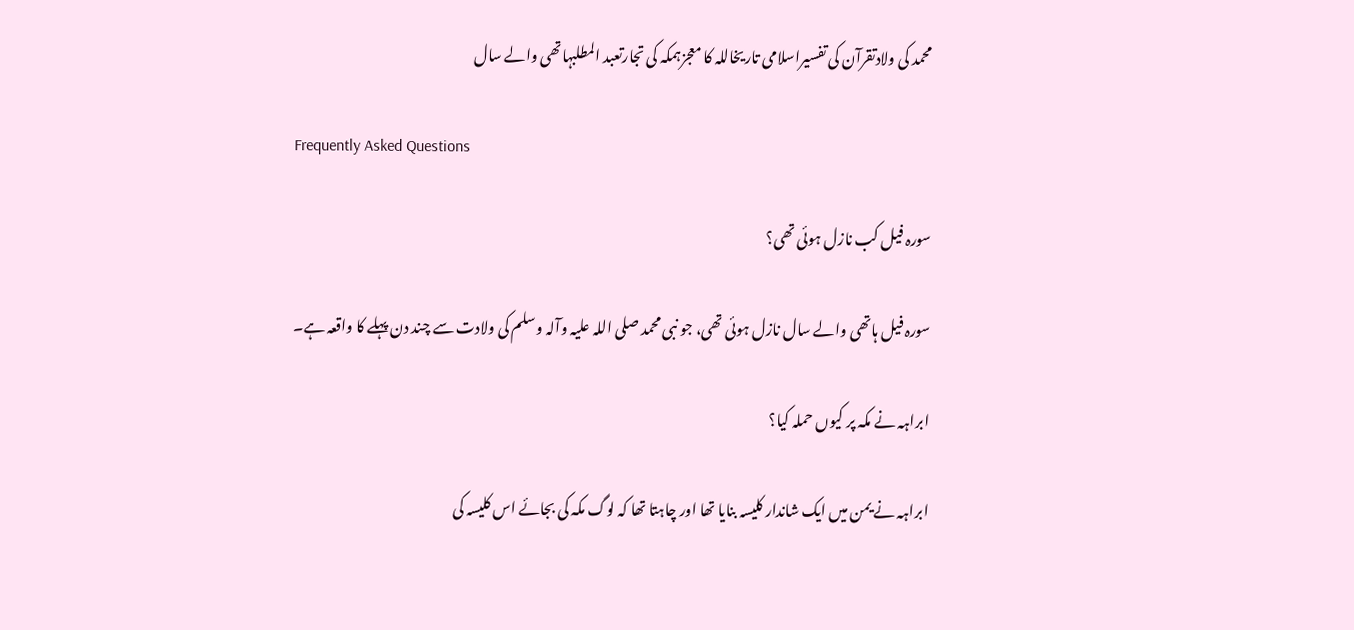محمد کی ولادتقرآن کی تفسیراسلامی تاریخاللہ کا معجزہمکہ کی تجارتعبد المطلبہاتھی والے سال

Frequently Asked Questions

سورہ فیل کب نازل ہوئی تھی؟

سورہ فیل ہاتھی والے سال نازل ہوئی تھی، جو نبی محمد صلی اللہ علیہ وآلہ وسلم کی ولادت سے چند دن پہلے کا واقعہ ہے۔

ابراہہ نے مکہ پر کیوں حملہ کیا؟

ابراہہ نے یمن میں ایک شاندار کلیسہ بنایا تھا اور چاہتا تھا کہ لوگ مکہ کی بجائے اس کلیسہ کی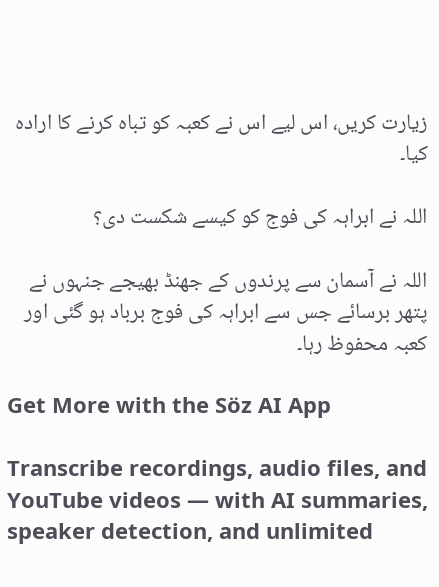زیارت کریں، اس لیے اس نے کعبہ کو تباہ کرنے کا ارادہ کیا۔

اللہ نے ابراہہ کی فوج کو کیسے شکست دی؟

اللہ نے آسمان سے پرندوں کے جھنڈ بھیجے جنہوں نے پتھر برسائے جس سے ابراہہ کی فوج برباد ہو گئی اور کعبہ محفوظ رہا۔

Get More with the Söz AI App

Transcribe recordings, audio files, and YouTube videos — with AI summaries, speaker detection, and unlimited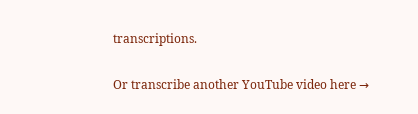transcriptions.

Or transcribe another YouTube video here →